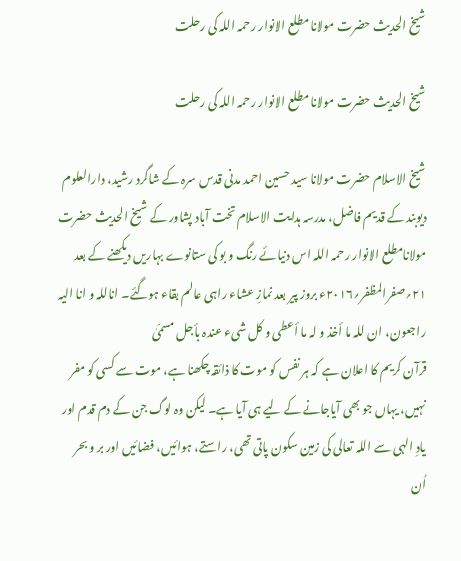شیخ الحدیث حضرت مولانا مطلع الانوار رحمہ اللہ کی رحلت

شیخ الحدیث حضرت مولانا مطلع الانوار رحمہ اللہ کی رحلت

شیخ الاسلام حضرت مولانا سید حسین احمد مدنی قدس سرہ کے شاگرد رشید، دارالعلوم دیوبند کے قدیم فاضل، مدرسہ ہدایت الاسلام تخت آباد پشاور کے شیخ الحدیث حضرت مولانامطلع الانوار رحمہ اللہ اس دنیائے رنگ و بو کی ستانوے بہاریں دیکھنے کے بعد ۲۱؍صفرالمظفر؍۲۰۱۶ء بروز پیر بعد نمازِ عشاء راہی عالم بقاء ہوگئے۔ اناللہ و انا الیہ راجعون، ان للہ ما أخذ و لہ ما أعطی و کل شیء عندہ بأجل مسمّیٰ
قرآن کریم کا اعلان ہے کہ ہر نفس کو موت کا ذائقہ چکھنا ہے، موت سے کسی کو مفر نہیں، یہاں جو بھی آیاجانے کے لیے ہی آیا ہے۔ لیکن وہ لوگ جن کے دم قدم اور یادِ الہی سے اللہ تعالی کی زمین سکون پاتی تھی، راستے، ہوائیں، فضائیں اور بر و بحر اُن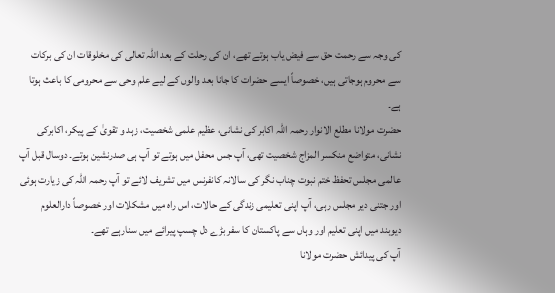کی وجہ سے رحمت حق سے فیض یاب ہوتے تھے، ان کی رحلت کے بعد اللہ تعالی کی مخلوقات ان کی برکات سے محروم ہوجاتی ہیں، خصوصاً ایسے حضرات کا جانا بعد والوں کے لیے علم وحی سے محرومی کا باعث ہوتا ہے۔
حضرت مولانا مطلع الانوار رحمہ اللہ اکابر کی نشانی، عظیم علمی شخصیت، زہد و تقویٰ کے پیکر، اکابرکی نشانی، متواضع منکسر المزاج شخصیت تھی، آپ جس محفل میں ہوتے تو آپ ہی صدرنشین ہوتے۔ دوسال قبل آپ عالمی مجلس تحفظ ختم نبوت چناب نگر کی سالانہ کانفرنس میں تشریف لائے تو آپ رحمہ اللہ کی زیارت ہوئی اور جتنی دیر مجلس رہی، آپ اپنی تعلیمی زندگی کے حالات، اس راہ میں مشکلات اور خصوصاً دارالعلوم دیوبند میں اپنی تعلیم اور وہاں سے پاکستان کا سفر بڑے دل چسپ پیرائے میں سنارہے تھے۔
آپ کی پیدائش حضرت مولانا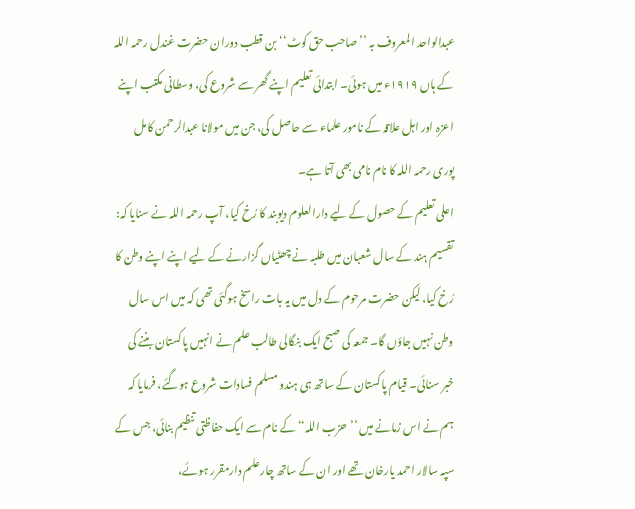عبدالواحد المعروف بہ ’’صاحب حق کوٹ‘‘ بن قطب دوران حضرت غندل رحمہ اللہ کے ہاں ۱۹۱۹ء میں ہوئی۔ ابتدائی تعلیم اپنے گھر سے شروع کی، وسطانی مکتب اپنے اعزہ اور اہل علاقہ کے نامور علماء سے حاصل کی، جن میں مولانا عبدالرحمن کامل پوری رحمہ اللہ کا نام نامی بھی آتا ہے۔
اعلی تعلیم کے حصول کے لیے دارالعلوم دیوبند کا رُخ کیا، آپ رحمہ اللہ نے سنایا کہ: تقسیم ہند کے سال شعبان میں طلبہ نے چھٹیاں گزارنے کے لیے اپنے اپنے وطن کا رُخ کیا، لیکن حضرت مرحوم کے دل میں یہ بات راسخ ہوگئی تھی کہ میں اس سال وطن نہیں جاؤں گا۔ جمعہ کی صبح ایک بنگالی طالب علم نے انہیں پاکستان بننے کی خبر سنائی۔ قیام پاکستان کے ساتھ ہی ہندو مسلم فسادات شروع ہوگئے، فرمایا کہ ہم نے اس زمانے میں ’’حزب اللہ‘‘ کے نام سے ایک حفاظتی تنظیم بنائی، جس کے سپہ سالار احمد یارخان تھے اور ان کے ساتھ چارعلم دارمقرر ہوئے،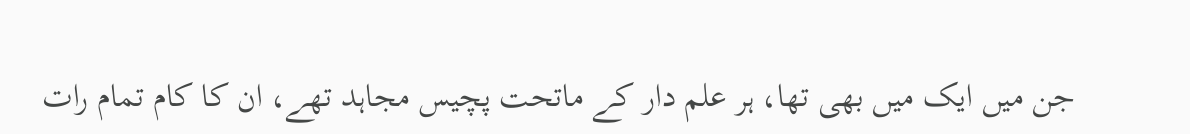جن میں ایک میں بھی تھا، ہر علم دار کے ماتحت پچیس مجاہد تھے، ان کا کام تمام رات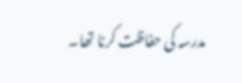مدرسہ کی حفاظت کرنا تھا۔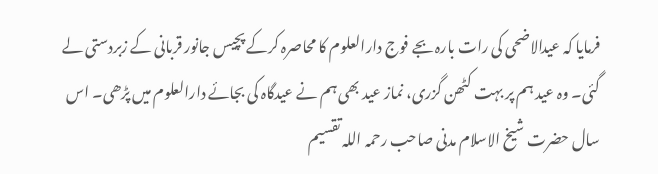فرمایا کہ عیدالاضحی کی رات بارہ بجے فوج دارالعلوم کا محاصرہ کرکے پچیس جانور قربانی کے زبردستی لے گئی۔ وہ عید ہم پر بہت کٹھن گزری، نماز عید بھی ہم نے عیدگاہ کی بجائے دارالعلوم میں پڑھی۔ اس سال حضرت شیخ الاسلام مدنی صاحب رحمہ اللہ تقسیم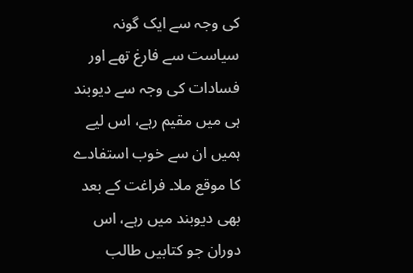کی وجہ سے ایک گونہ سیاست سے فارغ تھے اور فسادات کی وجہ سے دیوبند ہی میں مقیم رہے، اس لیے ہمیں ان سے خوب استفادے کا موقع ملا۔ فراغت کے بعد بھی دیوبند میں رہے، اس دوران جو کتابیں طالب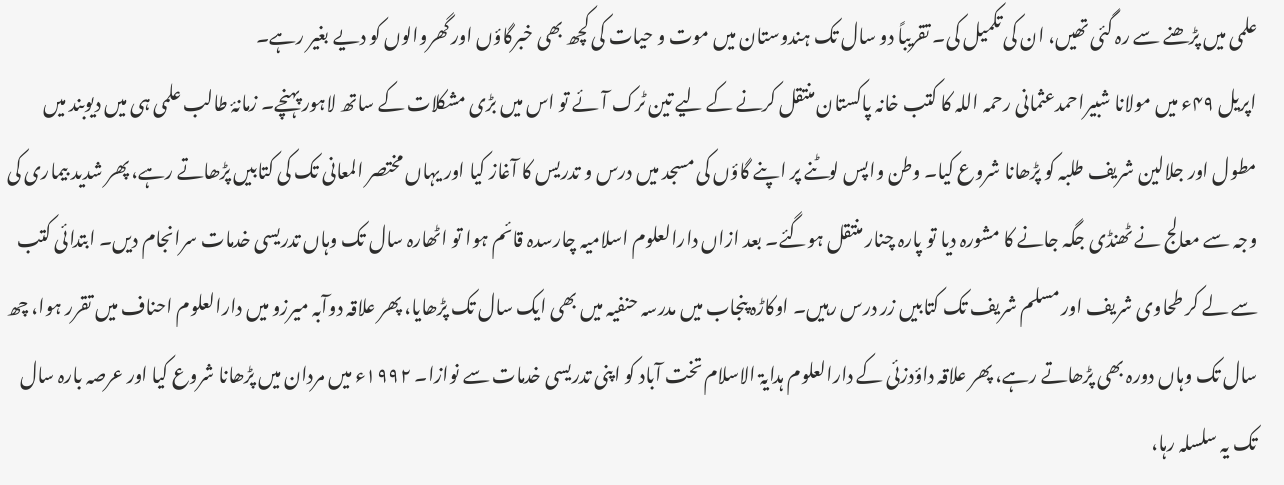علمی میں پڑھنے سے رہ گئی تھیں، ان کی تکمیل کی۔ تقریباً دو سال تک ہندوستان میں موت و حیات کی کچھ بھی خبرگاؤں اور گھروالوں کو دیے بغیر رہے۔
اپریل ۴۹ء میں مولانا شبیراحمدعثمانی رحمہ اللہ کا کتب خانہ پاکستان منتقل کرنے کے لیے تین ٹرک آئے تو اس میں بڑی مشکلات کے ساتھ لاہور پہنچے۔ زمانۂ طالب علمی ہی میں دیوبند میں مطول اور جلالین شریف طلبہ کو پڑھانا شروع کیا۔ وطن واپس لوٹنے پر اپنے گاؤں کی مسجد میں درس و تدریس کا آغاز کیا اور یہاں مختصر المعانی تک کی کتابیں پڑھاتے رہے، پھر شدید بیماری کی وجہ سے معالج نے ٹھنڈی جگہ جانے کا مشورہ دیا تو پارہ چنار منتقل ہوگئے۔ بعد ازاں دارالعلوم اسلامیہ چارسدہ قائم ہوا تو اٹھارہ سال تک وہاں تدریسی خدمات سرانجام دیں۔ ابتدائی کتب سے لے کر طحاوی شریف اور مسلم شریف تک کتابیں زر درس رہیں۔ اوکاڑہ پنجاب میں مدرسہ حنفیہ میں بھی ایک سال تک پڑھایا، پھر علاقہ دوآبہ میرزو میں دارالعلوم احناف میں تقرر ہوا، چھ سال تک وہاں دورہ بھی پڑھاتے رہے، پھر علاقہ داؤدزئی کے دارالعلوم ہدایۃ الاسلام تخت آباد کو اپنی تدریسی خدمات سے نوازا۔ ۱۹۹۲ء میں مردان میں پڑھانا شروع کیا اور عرصہ بارہ سال تک یہ سلسلہ رہا،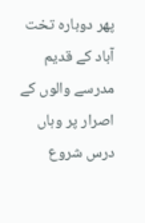پھر دوبارہ تخت آباد کے قدیم مدرسے والوں کے اصرار پر وہاں درس شروع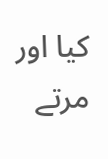کیا اور مرتے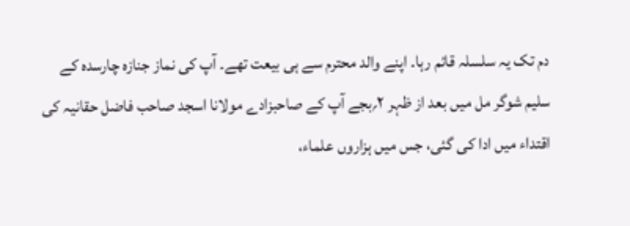دم تک یہ سلسلہ قائم رہا۔ اپنے والد محترم سے ہی بیعت تھے۔ آپ کی نماز جنازہ چارسدہ کے سلیم شوگر مل میں بعد از ظہر ۲؍بجے آپ کے صاحبزادے مولانا اسجد صاحب فاضل حقانیہ کی اقتداء میں ادا کی گئی، جس میں ہزاروں علماء،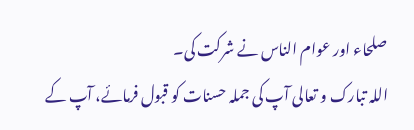صلحاء اور عوام الناس نے شرکت کی۔
اللہ تبارک و تعالی آپ کی جملہ حسنات کو قبول فرمائے، آپ کے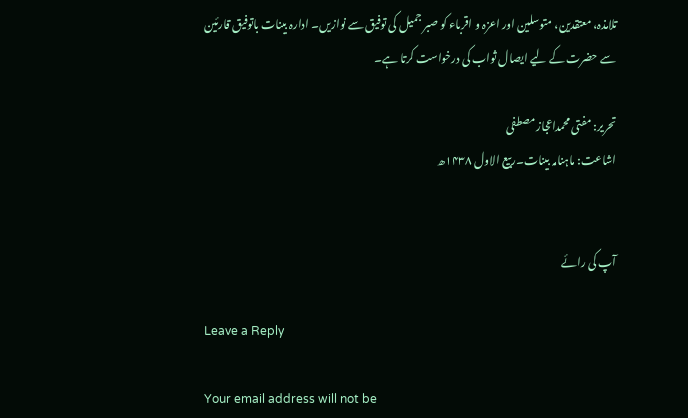تلامذہ، معتقدین، متوسلین اور اعزہ و اقرباء کو صبر جمیل کی توفیق سے نوازیں۔ ادارہ بینات باتوفیق قارئین سے حضرت کے لیے ایصال ثواب کی درخواست کرتا ہے۔

تحریر: مفتی محمداعجاز مصطفی
اشاعت: ماہنامہ بینات۔ربیع الاول ۱۴۳۸ھ


آپ کی رائے

Leave a Reply

Your email address will not be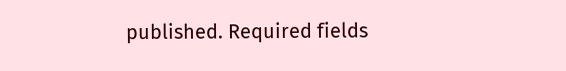published. Required fields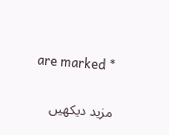are marked *

مزید دیکهیں